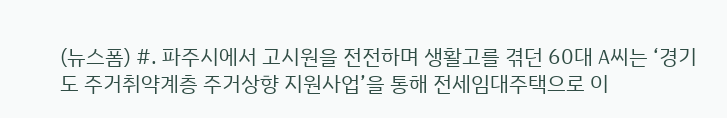(뉴스폼) #. 파주시에서 고시원을 전전하며 생활고를 겪던 60대 A씨는 ‘경기도 주거취약계층 주거상향 지원사업’을 통해 전세임대주택으로 이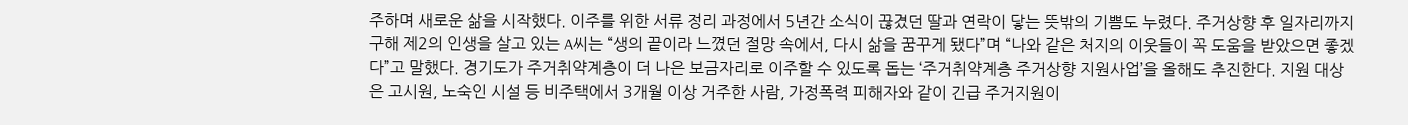주하며 새로운 삶을 시작했다. 이주를 위한 서류 정리 과정에서 5년간 소식이 끊겼던 딸과 연락이 닿는 뜻밖의 기쁨도 누렸다. 주거상향 후 일자리까지 구해 제2의 인생을 살고 있는 A씨는 “생의 끝이라 느꼈던 절망 속에서, 다시 삶을 꿈꾸게 됐다”며 “나와 같은 처지의 이웃들이 꼭 도움을 받았으면 좋겠다”고 말했다. 경기도가 주거취약계층이 더 나은 보금자리로 이주할 수 있도록 돕는 ‘주거취약계층 주거상향 지원사업’을 올해도 추진한다. 지원 대상은 고시원, 노숙인 시설 등 비주택에서 3개월 이상 거주한 사람, 가정폭력 피해자와 같이 긴급 주거지원이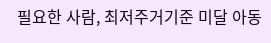필요한 사람, 최저주거기준 미달 아동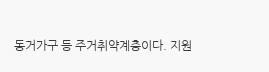동거가구 등 주거취약계층이다. 지원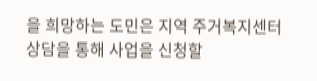을 희망하는 도민은 지역 주거복지센터 상담을 통해 사업을 신청할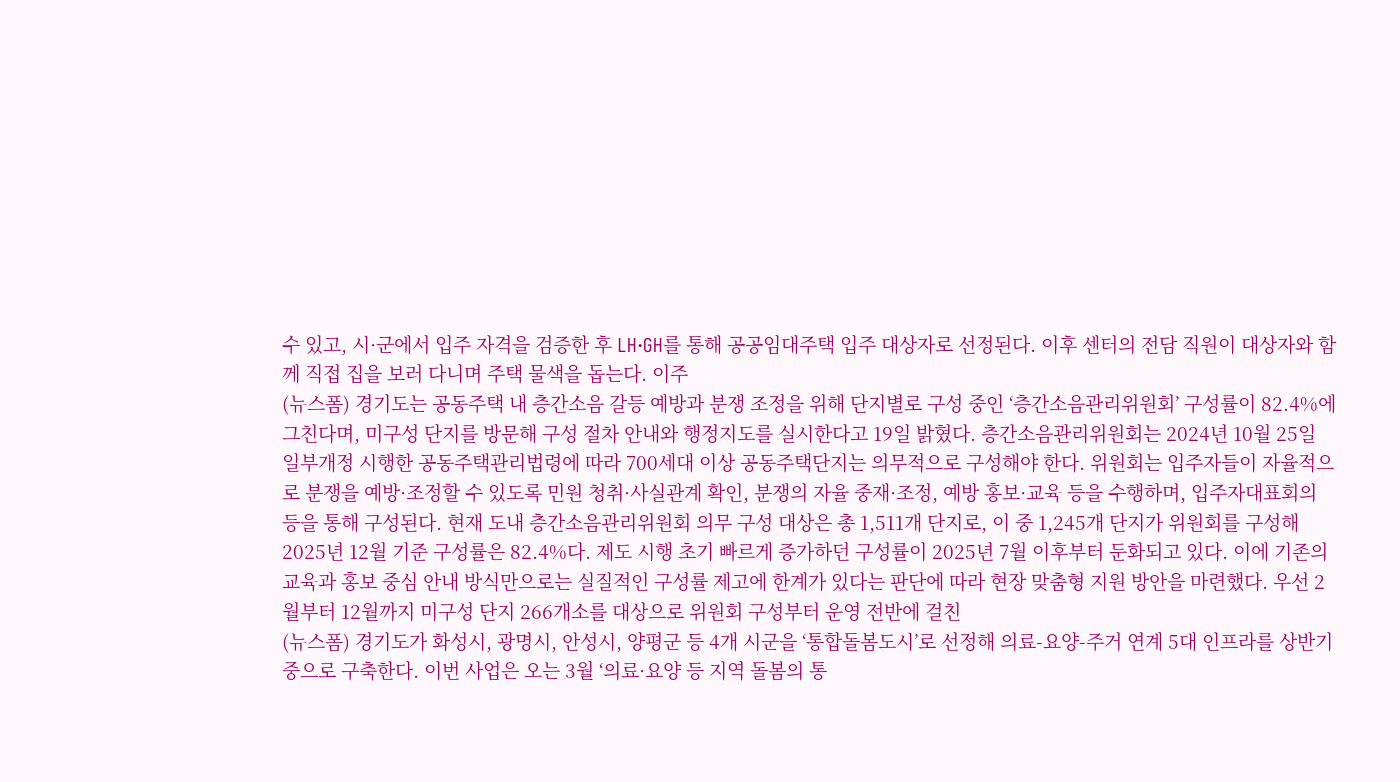수 있고, 시·군에서 입주 자격을 검증한 후 LH·GH를 통해 공공임대주택 입주 대상자로 선정된다. 이후 센터의 전담 직원이 대상자와 함께 직접 집을 보러 다니며 주택 물색을 돕는다. 이주
(뉴스폼) 경기도는 공동주택 내 층간소음 갈등 예방과 분쟁 조정을 위해 단지별로 구성 중인 ‘층간소음관리위원회’ 구성률이 82.4%에 그친다며, 미구성 단지를 방문해 구성 절차 안내와 행정지도를 실시한다고 19일 밝혔다. 층간소음관리위원회는 2024년 10월 25일 일부개정 시행한 공동주택관리법령에 따라 700세대 이상 공동주택단지는 의무적으로 구성해야 한다. 위원회는 입주자들이 자율적으로 분쟁을 예방·조정할 수 있도록 민원 청취·사실관계 확인, 분쟁의 자율 중재·조정, 예방 홍보·교육 등을 수행하며, 입주자대표회의 등을 통해 구성된다. 현재 도내 층간소음관리위원회 의무 구성 대상은 총 1,511개 단지로, 이 중 1,245개 단지가 위원회를 구성해 2025년 12월 기준 구성률은 82.4%다. 제도 시행 초기 빠르게 증가하던 구성률이 2025년 7월 이후부터 둔화되고 있다. 이에 기존의 교육과 홍보 중심 안내 방식만으로는 실질적인 구성률 제고에 한계가 있다는 판단에 따라 현장 맞춤형 지원 방안을 마련했다. 우선 2월부터 12월까지 미구성 단지 266개소를 대상으로 위원회 구성부터 운영 전반에 걸친
(뉴스폼) 경기도가 화성시, 광명시, 안성시, 양평군 등 4개 시군을 ‘통합돌봄도시’로 선정해 의료-요양-주거 연계 5대 인프라를 상반기 중으로 구축한다. 이번 사업은 오는 3월 ‘의료·요양 등 지역 돌봄의 통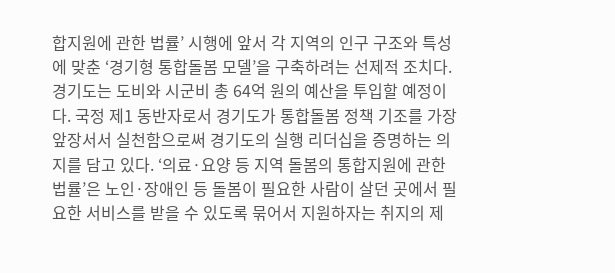합지원에 관한 법률’ 시행에 앞서 각 지역의 인구 구조와 특성에 맞춘 ‘경기형 통합돌봄 모델’을 구축하려는 선제적 조치다. 경기도는 도비와 시군비 총 64억 원의 예산을 투입할 예정이다. 국정 제1 동반자로서 경기도가 통합돌봄 정책 기조를 가장 앞장서서 실천함으로써 경기도의 실행 리더십을 증명하는 의지를 담고 있다. ‘의료·요양 등 지역 돌봄의 통합지원에 관한 법률’은 노인·장애인 등 돌봄이 필요한 사람이 살던 곳에서 필요한 서비스를 받을 수 있도록 묶어서 지원하자는 취지의 제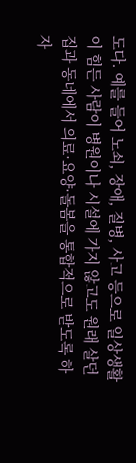도다. 예를 들어 노쇠, 장애, 질병, 사고 등으로 일상생활이 힘든 사람이 병원이나 시설에 가지 않고도 원래 살던 집과 동네에서 의료·요양·돌봄을 통합적으로 받도록 하자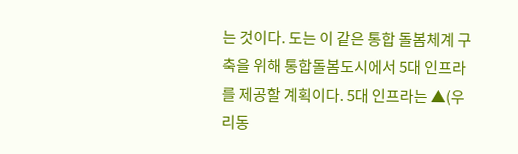는 것이다. 도는 이 같은 통합 돌봄체계 구축을 위해 통합돌봄도시에서 5대 인프라를 제공할 계획이다. 5대 인프라는 ▲(우리동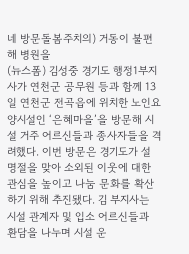네 방문돌봄주치의) 거동이 불편해 병원을
(뉴스폼) 김성중 경기도 행정1부지사가 연천군 공무원 등과 함께 13일 연천군 전곡읍에 위치한 노인요양시설인 ‘은혜마을’을 방문해 시설 거주 어르신들과 종사자들을 격려했다. 이번 방문은 경기도가 설 명절을 맞아 소외된 이웃에 대한 관심을 높이고 나눔 문화를 확산하기 위해 추진됐다. 김 부지사는 시설 관계자 및 입소 어르신들과 환담을 나누며 시설 운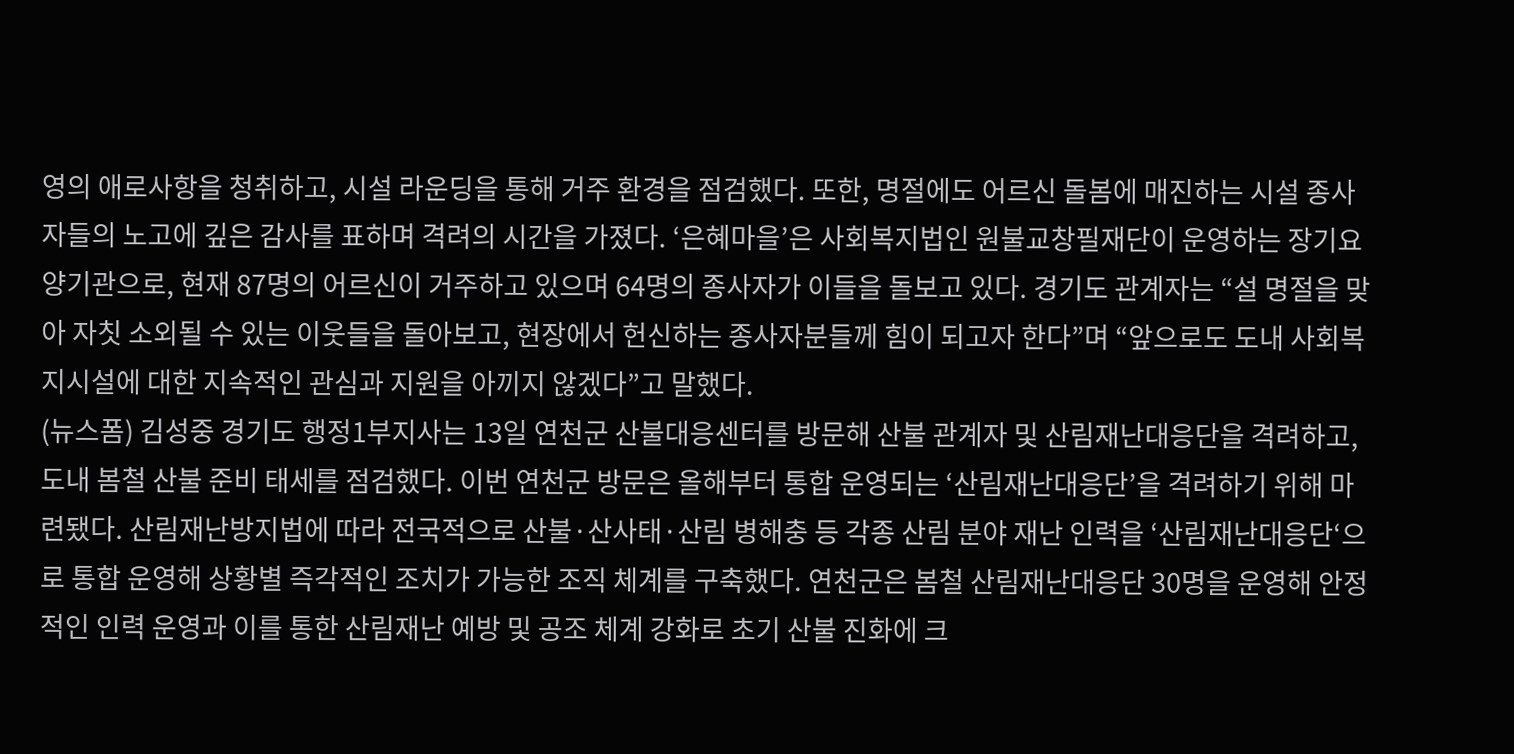영의 애로사항을 청취하고, 시설 라운딩을 통해 거주 환경을 점검했다. 또한, 명절에도 어르신 돌봄에 매진하는 시설 종사자들의 노고에 깊은 감사를 표하며 격려의 시간을 가졌다. ‘은혜마을’은 사회복지법인 원불교창필재단이 운영하는 장기요양기관으로, 현재 87명의 어르신이 거주하고 있으며 64명의 종사자가 이들을 돌보고 있다. 경기도 관계자는 “설 명절을 맞아 자칫 소외될 수 있는 이웃들을 돌아보고, 현장에서 헌신하는 종사자분들께 힘이 되고자 한다”며 “앞으로도 도내 사회복지시설에 대한 지속적인 관심과 지원을 아끼지 않겠다”고 말했다.
(뉴스폼) 김성중 경기도 행정1부지사는 13일 연천군 산불대응센터를 방문해 산불 관계자 및 산림재난대응단을 격려하고, 도내 봄철 산불 준비 태세를 점검했다. 이번 연천군 방문은 올해부터 통합 운영되는 ‘산림재난대응단’을 격려하기 위해 마련됐다. 산림재난방지법에 따라 전국적으로 산불·산사태·산림 병해충 등 각종 산림 분야 재난 인력을 ‘산림재난대응단‘으로 통합 운영해 상황별 즉각적인 조치가 가능한 조직 체계를 구축했다. 연천군은 봄철 산림재난대응단 30명을 운영해 안정적인 인력 운영과 이를 통한 산림재난 예방 및 공조 체계 강화로 초기 산불 진화에 크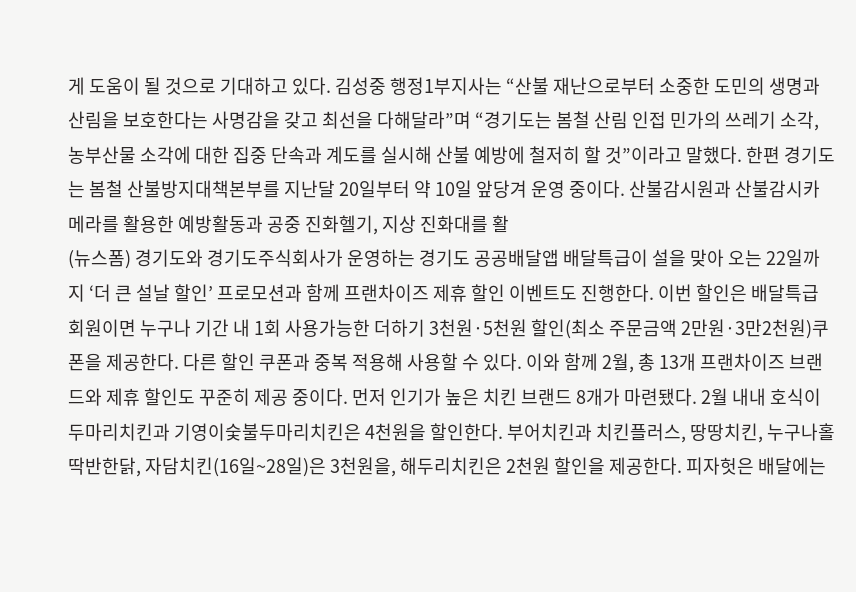게 도움이 될 것으로 기대하고 있다. 김성중 행정1부지사는 “산불 재난으로부터 소중한 도민의 생명과 산림을 보호한다는 사명감을 갖고 최선을 다해달라”며 “경기도는 봄철 산림 인접 민가의 쓰레기 소각, 농부산물 소각에 대한 집중 단속과 계도를 실시해 산불 예방에 철저히 할 것”이라고 말했다. 한편 경기도는 봄철 산불방지대책본부를 지난달 20일부터 약 10일 앞당겨 운영 중이다. 산불감시원과 산불감시카메라를 활용한 예방활동과 공중 진화헬기, 지상 진화대를 활
(뉴스폼) 경기도와 경기도주식회사가 운영하는 경기도 공공배달앱 배달특급이 설을 맞아 오는 22일까지 ‘더 큰 설날 할인’ 프로모션과 함께 프랜차이즈 제휴 할인 이벤트도 진행한다. 이번 할인은 배달특급 회원이면 누구나 기간 내 1회 사용가능한 더하기 3천원·5천원 할인(최소 주문금액 2만원·3만2천원)쿠폰을 제공한다. 다른 할인 쿠폰과 중복 적용해 사용할 수 있다. 이와 함께 2월, 총 13개 프랜차이즈 브랜드와 제휴 할인도 꾸준히 제공 중이다. 먼저 인기가 높은 치킨 브랜드 8개가 마련됐다. 2월 내내 호식이두마리치킨과 기영이숯불두마리치킨은 4천원을 할인한다. 부어치킨과 치킨플러스, 땅땅치킨, 누구나홀딱반한닭, 자담치킨(16일~28일)은 3천원을, 해두리치킨은 2천원 할인을 제공한다. 피자헛은 배달에는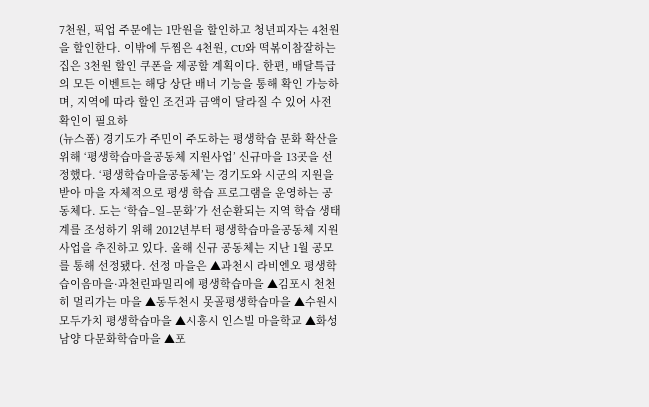7천원, 픽업 주문에는 1만원을 할인하고 청년피자는 4천원을 할인한다. 이밖에 두찜은 4천원, CU와 떡볶이참잘하는집은 3천원 할인 쿠폰을 제공할 계획이다. 한편, 배달특급의 모든 이벤트는 해당 상단 배너 기능을 통해 확인 가능하며, 지역에 따라 할인 조건과 금액이 달라질 수 있어 사전 확인이 필요하
(뉴스폼) 경기도가 주민이 주도하는 평생학습 문화 확산을 위해 ‘평생학습마을공동체 지원사업’ 신규마을 13곳을 선정했다. ‘평생학습마을공동체’는 경기도와 시군의 지원을 받아 마을 자체적으로 평생 학습 프로그램을 운영하는 공동체다. 도는 ‘학습–일–문화’가 선순환되는 지역 학습 생태계를 조성하기 위해 2012년부터 평생학습마을공동체 지원사업을 추진하고 있다. 올해 신규 공동체는 지난 1월 공모를 통해 선정됐다. 선정 마을은 ▲과천시 라비엔오 평생학습이음마을·과천린파밀리에 평생학습마을 ▲김포시 천천히 멀리가는 마을 ▲동두천시 못골평생학습마을 ▲수원시 모두가치 평생학습마을 ▲시흥시 인스빌 마을학교 ▲화성 남양 다문화학습마을 ▲포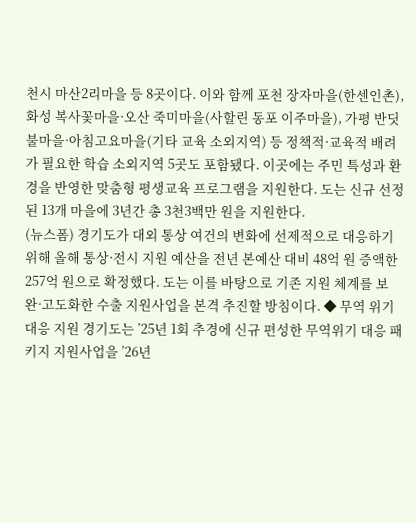천시 마산2리마을 등 8곳이다. 이와 함께 포천 장자마을(한센인촌), 화성 복사꽃마을·오산 죽미마을(사할린 동포 이주마을), 가평 반딧불마을·아침고요마을(기타 교육 소외지역) 등 정책적·교육적 배려가 필요한 학습 소외지역 5곳도 포함됐다. 이곳에는 주민 특성과 환경을 반영한 맞춤형 평생교육 프로그램을 지원한다. 도는 신규 선정된 13개 마을에 3년간 총 3천3백만 원을 지원한다.
(뉴스폼) 경기도가 대외 통상 여건의 변화에 선제적으로 대응하기 위해 올해 통상·전시 지원 예산을 전년 본예산 대비 48억 원 증액한 257억 원으로 확정했다. 도는 이를 바탕으로 기존 지원 체계를 보완·고도화한 수출 지원사업을 본격 추진할 방침이다. ◆ 무역 위기 대응 지원 경기도는 ’25년 1회 추경에 신규 편성한 무역위기 대응 패키지 지원사업을 ’26년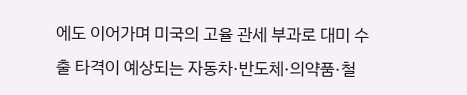에도 이어가며 미국의 고율 관세 부과로 대미 수출 타격이 예상되는 자동차·반도체·의약품·철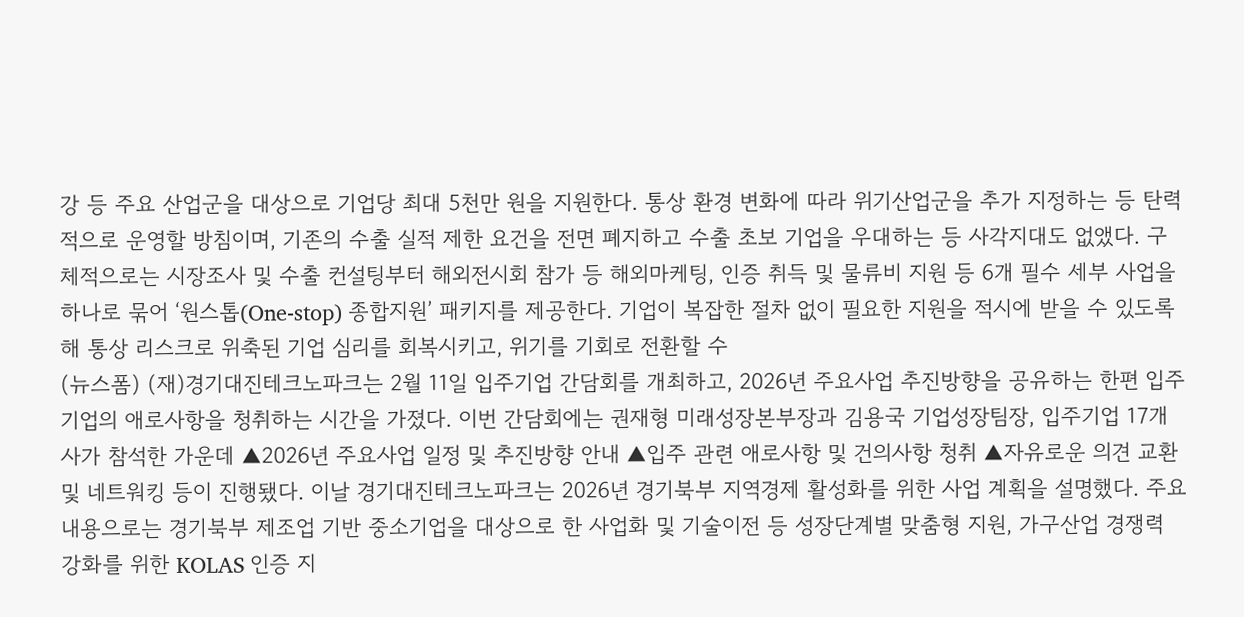강 등 주요 산업군을 대상으로 기업당 최대 5천만 원을 지원한다. 통상 환경 변화에 따라 위기산업군을 추가 지정하는 등 탄력적으로 운영할 방침이며, 기존의 수출 실적 제한 요건을 전면 폐지하고 수출 초보 기업을 우대하는 등 사각지대도 없앴다. 구체적으로는 시장조사 및 수출 컨설팅부터 해외전시회 참가 등 해외마케팅, 인증 취득 및 물류비 지원 등 6개 필수 세부 사업을 하나로 묶어 ‘원스톱(One-stop) 종합지원’ 패키지를 제공한다. 기업이 복잡한 절차 없이 필요한 지원을 적시에 받을 수 있도록 해 통상 리스크로 위축된 기업 심리를 회복시키고, 위기를 기회로 전환할 수
(뉴스폼) (재)경기대진테크노파크는 2월 11일 입주기업 간담회를 개최하고, 2026년 주요사업 추진방향을 공유하는 한편 입주기업의 애로사항을 청취하는 시간을 가졌다. 이번 간담회에는 권재형 미래성장본부장과 김용국 기업성장팀장, 입주기업 17개사가 참석한 가운데 ▲2026년 주요사업 일정 및 추진방향 안내 ▲입주 관련 애로사항 및 건의사항 청취 ▲자유로운 의견 교환 및 네트워킹 등이 진행됐다. 이날 경기대진테크노파크는 2026년 경기북부 지역경제 활성화를 위한 사업 계획을 설명했다. 주요 내용으로는 경기북부 제조업 기반 중소기업을 대상으로 한 사업화 및 기술이전 등 성장단계별 맞춤형 지원, 가구산업 경쟁력 강화를 위한 KOLAS 인증 지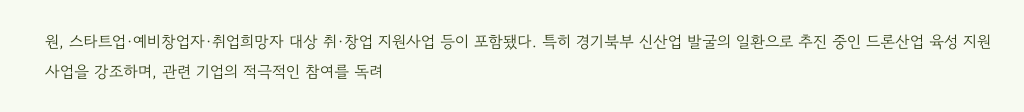원, 스타트업·예비창업자·취업희망자 대상 취·창업 지원사업 등이 포함됐다. 특히 경기북부 신산업 발굴의 일환으로 추진 중인 드론산업 육성 지원사업을 강조하며, 관련 기업의 적극적인 참여를 독려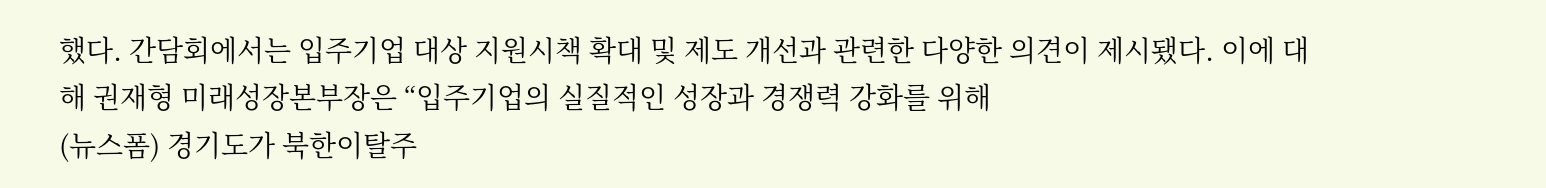했다. 간담회에서는 입주기업 대상 지원시책 확대 및 제도 개선과 관련한 다양한 의견이 제시됐다. 이에 대해 권재형 미래성장본부장은 “입주기업의 실질적인 성장과 경쟁력 강화를 위해
(뉴스폼) 경기도가 북한이탈주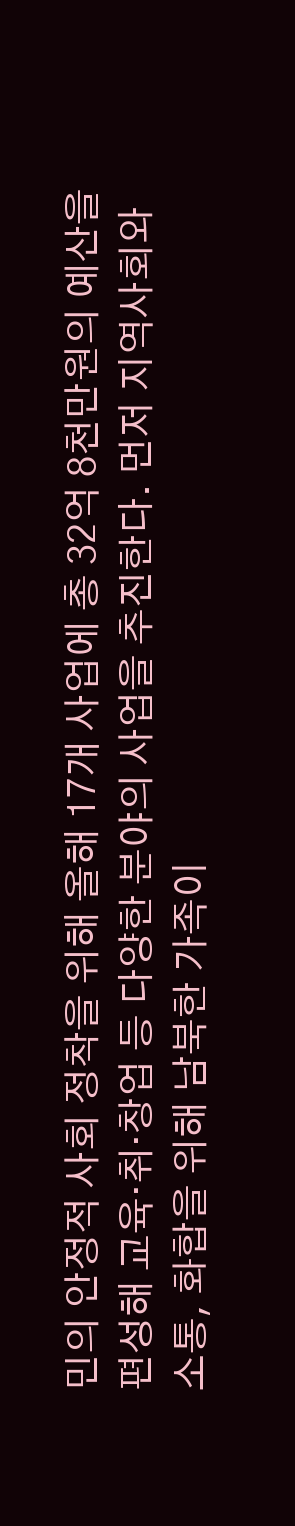민의 안정적 사회 정착을 위해 올해 17개 사업에 총 32억 8천만원의 예산을 편성해 교육·취·창업 등 다양한 분야의 사업을 추진한다. 먼저 지역사회와 소통, 화합을 위해 남북한 가족이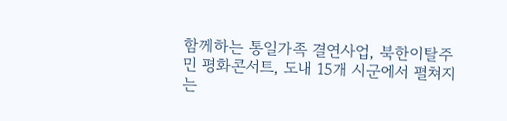함께하는 통일가족 결연사업, 북한이탈주민 평화콘서트, 도내 15개 시군에서 펼쳐지는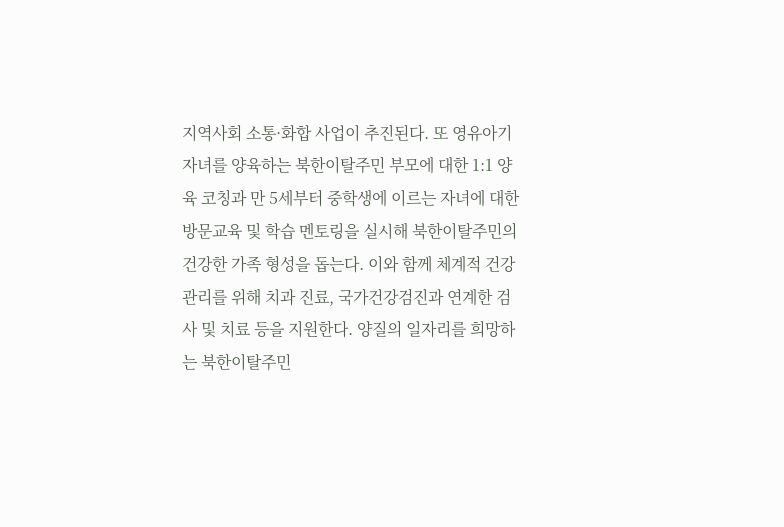지역사회 소통·화합 사업이 추진된다. 또 영유아기 자녀를 양육하는 북한이탈주민 부모에 대한 1:1 양육 코칭과 만 5세부터 중학생에 이르는 자녀에 대한 방문교육 및 학습 멘토링을 실시해 북한이탈주민의 건강한 가족 형성을 돕는다. 이와 함께 체계적 건강관리를 위해 치과 진료, 국가건강검진과 연계한 검사 및 치료 등을 지원한다. 양질의 일자리를 희망하는 북한이탈주민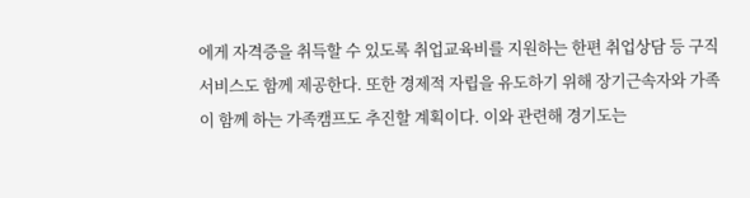에게 자격증을 취득할 수 있도록 취업교육비를 지원하는 한편 취업상담 등 구직 서비스도 함께 제공한다. 또한 경제적 자립을 유도하기 위해 장기근속자와 가족이 함께 하는 가족캠프도 추진할 계획이다. 이와 관련해 경기도는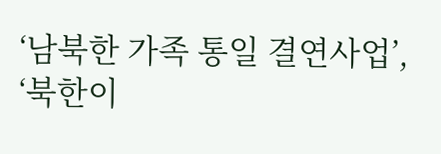‘남북한 가족 통일 결연사업’, ‘북한이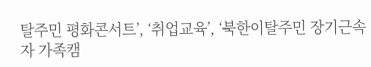탈주민 평화콘서트’, ‘취업교육’, ‘북한이탈주민 장기근속자 가족캠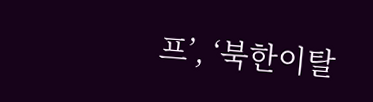프’, ‘북한이탈